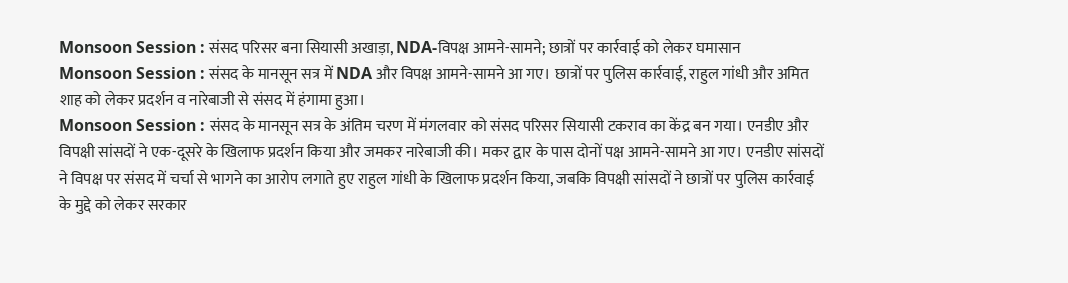Monsoon Session : संसद परिसर बना सियासी अखाड़ा, NDA-विपक्ष आमने-सामने; छात्रों पर कार्रवाई को लेकर घमासान
Monsoon Session : संसद के मानसून सत्र में NDA और विपक्ष आमने-सामने आ गए। छात्रों पर पुलिस कार्रवाई, राहुल गांधी और अमित शाह को लेकर प्रदर्शन व नारेबाजी से संसद में हंगामा हुआ।
Monsoon Session : संसद के मानसून सत्र के अंतिम चरण में मंगलवार को संसद परिसर सियासी टकराव का केंद्र बन गया। एनडीए और विपक्षी सांसदों ने एक-दूसरे के खिलाफ प्रदर्शन किया और जमकर नारेबाजी की। मकर द्वार के पास दोनों पक्ष आमने-सामने आ गए। एनडीए सांसदों ने विपक्ष पर संसद में चर्चा से भागने का आरोप लगाते हुए राहुल गांधी के खिलाफ प्रदर्शन किया, जबकि विपक्षी सांसदों ने छात्रों पर पुलिस कार्रवाई के मुद्दे को लेकर सरकार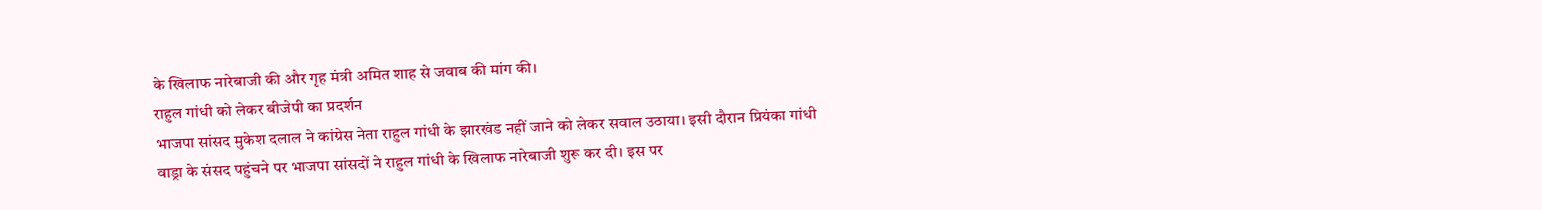के खिलाफ नारेबाजी की और गृह मंत्री अमित शाह से जवाब की मांग की।
राहुल गांधी को लेकर बीजेपी का प्रदर्शन
भाजपा सांसद मुकेश दलाल ने कांग्रेस नेता राहुल गांधी के झारखंड नहीं जाने को लेकर सवाल उठाया। इसी दौरान प्रियंका गांधी वाड्रा के संसद पहुंचने पर भाजपा सांसदों ने राहुल गांधी के खिलाफ नारेबाजी शुरू कर दी। इस पर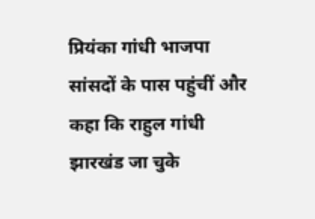प्रियंका गांधी भाजपा सांसदों के पास पहुंचीं और कहा कि राहुल गांधी झारखंड जा चुके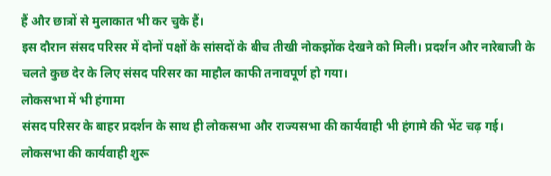हैं और छात्रों से मुलाकात भी कर चुके हैं।
इस दौरान संसद परिसर में दोनों पक्षों के सांसदों के बीच तीखी नोकझोंक देखने को मिली। प्रदर्शन और नारेबाजी के चलते कुछ देर के लिए संसद परिसर का माहौल काफी तनावपूर्ण हो गया।
लोकसभा में भी हंगामा
संसद परिसर के बाहर प्रदर्शन के साथ ही लोकसभा और राज्यसभा की कार्यवाही भी हंगामे की भेंट चढ़ गई। लोकसभा की कार्यवाही शुरू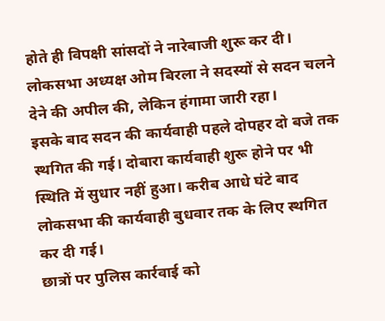होते ही विपक्षी सांसदों ने नारेबाजी शुरू कर दी। लोकसभा अध्यक्ष ओम बिरला ने सदस्यों से सदन चलने देने की अपील की, लेकिन हंगामा जारी रहा।
इसके बाद सदन की कार्यवाही पहले दोपहर दो बजे तक स्थगित की गई। दोबारा कार्यवाही शुरू होने पर भी स्थिति में सुधार नहीं हुआ। करीब आधे घंटे बाद लोकसभा की कार्यवाही बुधवार तक के लिए स्थगित कर दी गई।
छात्रों पर पुलिस कार्रवाई को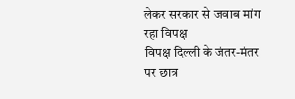लेकर सरकार से जवाब मांग रहा विपक्ष
विपक्ष दिल्ली के जंतर-मंतर पर छात्र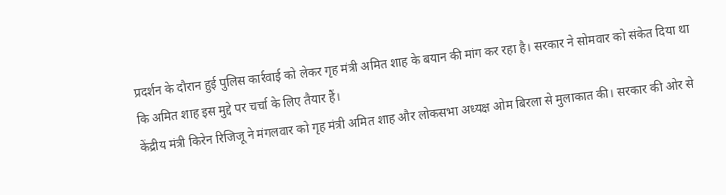प्रदर्शन के दौरान हुई पुलिस कार्रवाई को लेकर गृह मंत्री अमित शाह के बयान की मांग कर रहा है। सरकार ने सोमवार को संकेत दिया था कि अमित शाह इस मुद्दे पर चर्चा के लिए तैयार हैं।
केंद्रीय मंत्री किरेन रिजिजू ने मंगलवार को गृह मंत्री अमित शाह और लोकसभा अध्यक्ष ओम बिरला से मुलाकात की। सरकार की ओर से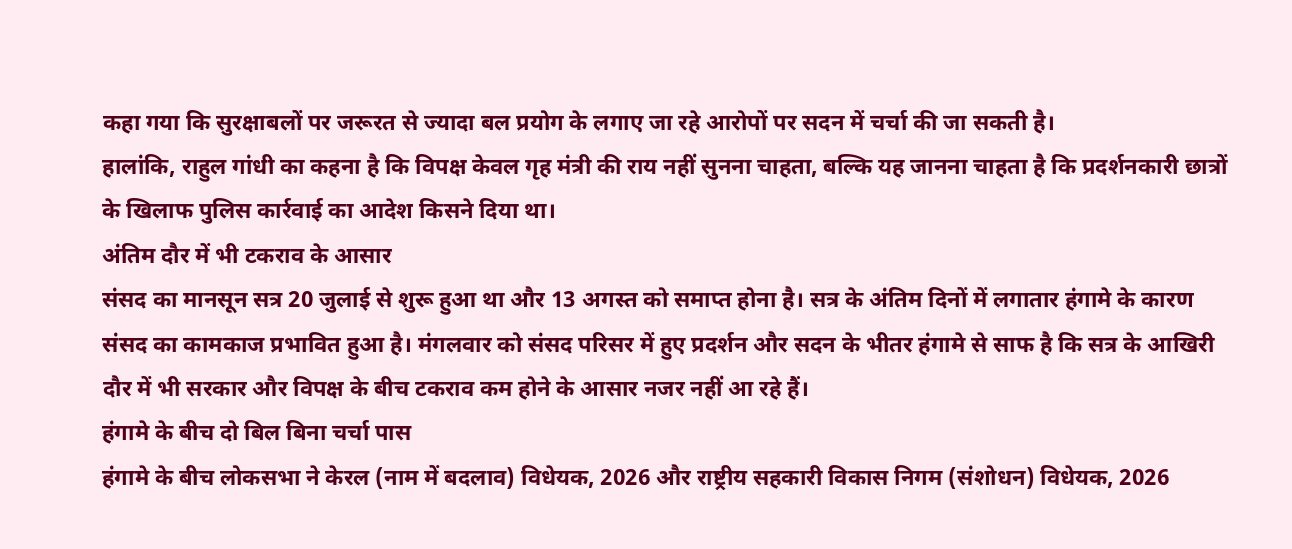कहा गया कि सुरक्षाबलों पर जरूरत से ज्यादा बल प्रयोग के लगाए जा रहे आरोपों पर सदन में चर्चा की जा सकती है।
हालांकि, राहुल गांधी का कहना है कि विपक्ष केवल गृह मंत्री की राय नहीं सुनना चाहता, बल्कि यह जानना चाहता है कि प्रदर्शनकारी छात्रों के खिलाफ पुलिस कार्रवाई का आदेश किसने दिया था।
अंतिम दौर में भी टकराव के आसार
संसद का मानसून सत्र 20 जुलाई से शुरू हुआ था और 13 अगस्त को समाप्त होना है। सत्र के अंतिम दिनों में लगातार हंगामे के कारण संसद का कामकाज प्रभावित हुआ है। मंगलवार को संसद परिसर में हुए प्रदर्शन और सदन के भीतर हंगामे से साफ है कि सत्र के आखिरी दौर में भी सरकार और विपक्ष के बीच टकराव कम होने के आसार नजर नहीं आ रहे हैं।
हंगामे के बीच दो बिल बिना चर्चा पास
हंगामे के बीच लोकसभा ने केरल (नाम में बदलाव) विधेयक, 2026 और राष्ट्रीय सहकारी विकास निगम (संशोधन) विधेयक, 2026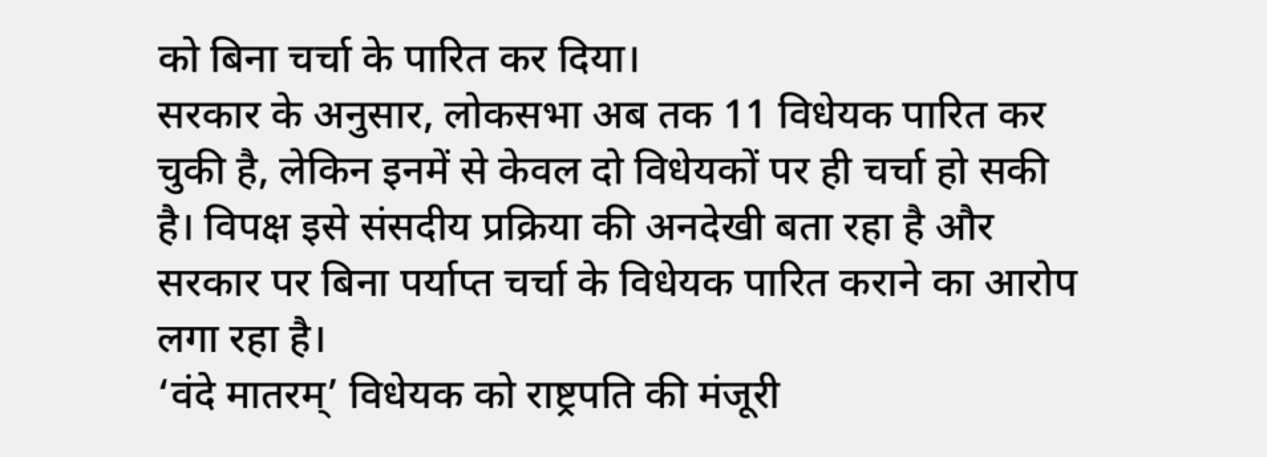को बिना चर्चा के पारित कर दिया।
सरकार के अनुसार, लोकसभा अब तक 11 विधेयक पारित कर चुकी है, लेकिन इनमें से केवल दो विधेयकों पर ही चर्चा हो सकी है। विपक्ष इसे संसदीय प्रक्रिया की अनदेखी बता रहा है और सरकार पर बिना पर्याप्त चर्चा के विधेयक पारित कराने का आरोप लगा रहा है।
‘वंदे मातरम्’ विधेयक को राष्ट्रपति की मंजूरी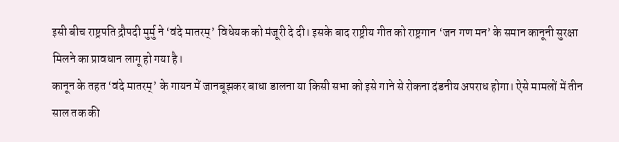इसी बीच राष्ट्रपति द्रौपदी मुर्मु ने ‘वंदे मातरम्’ विधेयक को मंजूरी दे दी। इसके बाद राष्ट्रीय गीत को राष्ट्रगान ‘जन गण मन’ के समान कानूनी सुरक्षा मिलने का प्रावधान लागू हो गया है।
कानून के तहत ‘वंदे मातरम्’ के गायन में जानबूझकर बाधा डालना या किसी सभा को इसे गाने से रोकना दंडनीय अपराध होगा। ऐसे मामलों में तीन साल तक की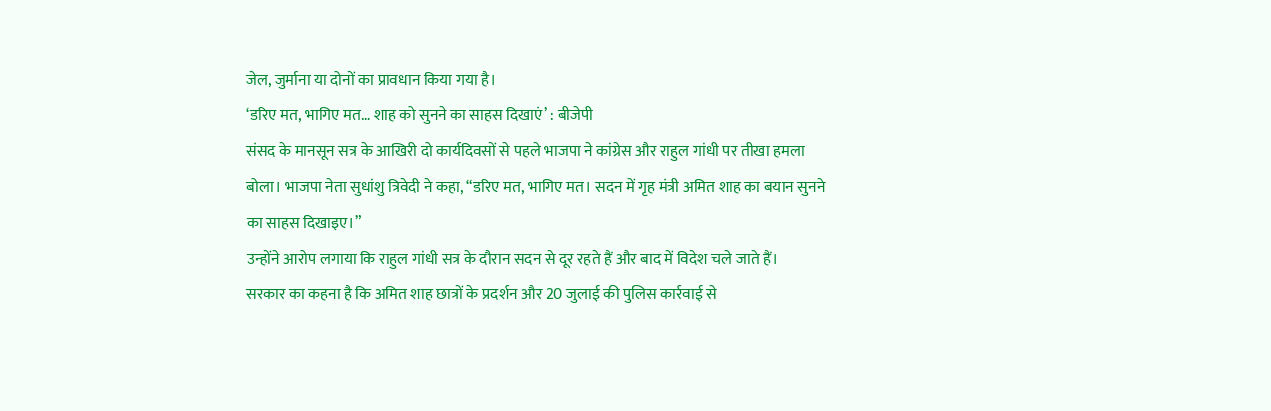जेल, जुर्माना या दोनों का प्रावधान किया गया है।
‘डरिए मत, भागिए मत… शाह को सुनने का साहस दिखाएं’ : बीजेपी
संसद के मानसून सत्र के आखिरी दो कार्यदिवसों से पहले भाजपा ने कांग्रेस और राहुल गांधी पर तीखा हमला बोला। भाजपा नेता सुधांशु त्रिवेदी ने कहा, “डरिए मत, भागिए मत। सदन में गृह मंत्री अमित शाह का बयान सुनने का साहस दिखाइए।”
उन्होंने आरोप लगाया कि राहुल गांधी सत्र के दौरान सदन से दूर रहते हैं और बाद में विदेश चले जाते हैं।
सरकार का कहना है कि अमित शाह छात्रों के प्रदर्शन और 20 जुलाई की पुलिस कार्रवाई से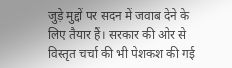जुड़े मुद्दों पर सदन में जवाब देने के लिए तैयार हैं। सरकार की ओर से विस्तृत चर्चा की भी पेशकश की गई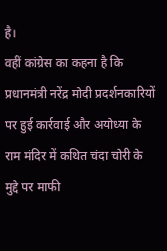है।
वहीं कांग्रेस का कहना है कि प्रधानमंत्री नरेंद्र मोदी प्रदर्शनकारियों पर हुई कार्रवाई और अयोध्या के राम मंदिर में कथित चंदा चोरी के मुद्दे पर माफी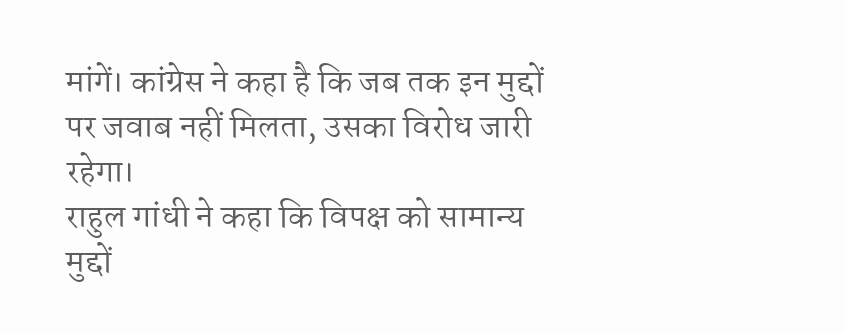मांगें। कांग्रेस ने कहा है कि जब तक इन मुद्दों पर जवाब नहीं मिलता, उसका विरोध जारी रहेगा।
राहुल गांधी ने कहा कि विपक्ष को सामान्य मुद्दों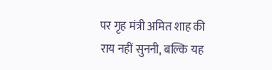पर गृह मंत्री अमित शाह की राय नहीं सुननी, बल्कि यह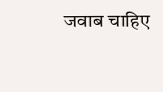जवाब चाहिए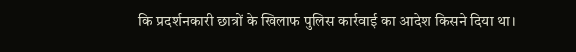कि प्रदर्शनकारी छात्रों के खिलाफ पुलिस कार्रवाई का आदेश किसने दिया था।